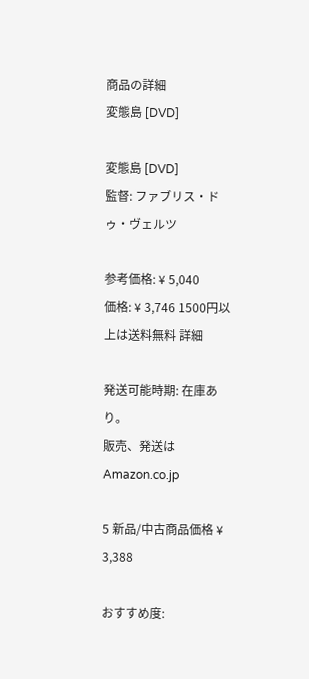商品の詳細
変態島 [DVD]

変態島 [DVD]
監督: ファブリス・ドゥ・ヴェルツ

参考価格: ¥ 5,040
価格: ¥ 3,746 1500円以上は送料無料 詳細

発送可能時期: 在庫あり。
販売、発送は Amazon.co.jp

5 新品/中古商品価格 ¥ 3,388

おすすめ度: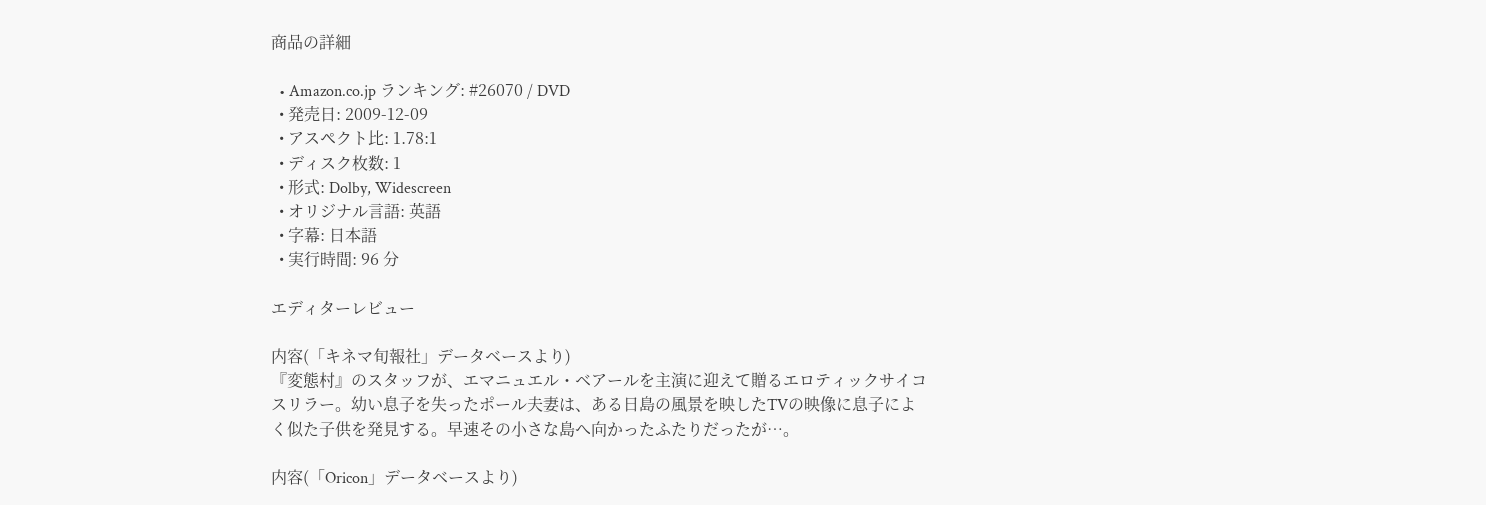商品の詳細

  • Amazon.co.jp ランキング: #26070 / DVD
  • 発売日: 2009-12-09
  • アスペクト比: 1.78:1
  • ディスク枚数: 1
  • 形式: Dolby, Widescreen
  • オリジナル言語: 英語
  • 字幕: 日本語
  • 実行時間: 96 分

エディターレビュー

内容(「キネマ旬報社」データベースより)
『変態村』のスタッフが、エマニュエル・ベアールを主演に迎えて贈るエロティックサイコスリラー。幼い息子を失ったポール夫妻は、ある日島の風景を映したTVの映像に息子によく似た子供を発見する。早速その小さな島へ向かったふたりだったが…。

内容(「Oricon」データベースより)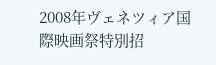2008年ヴェネツィア国際映画祭特別招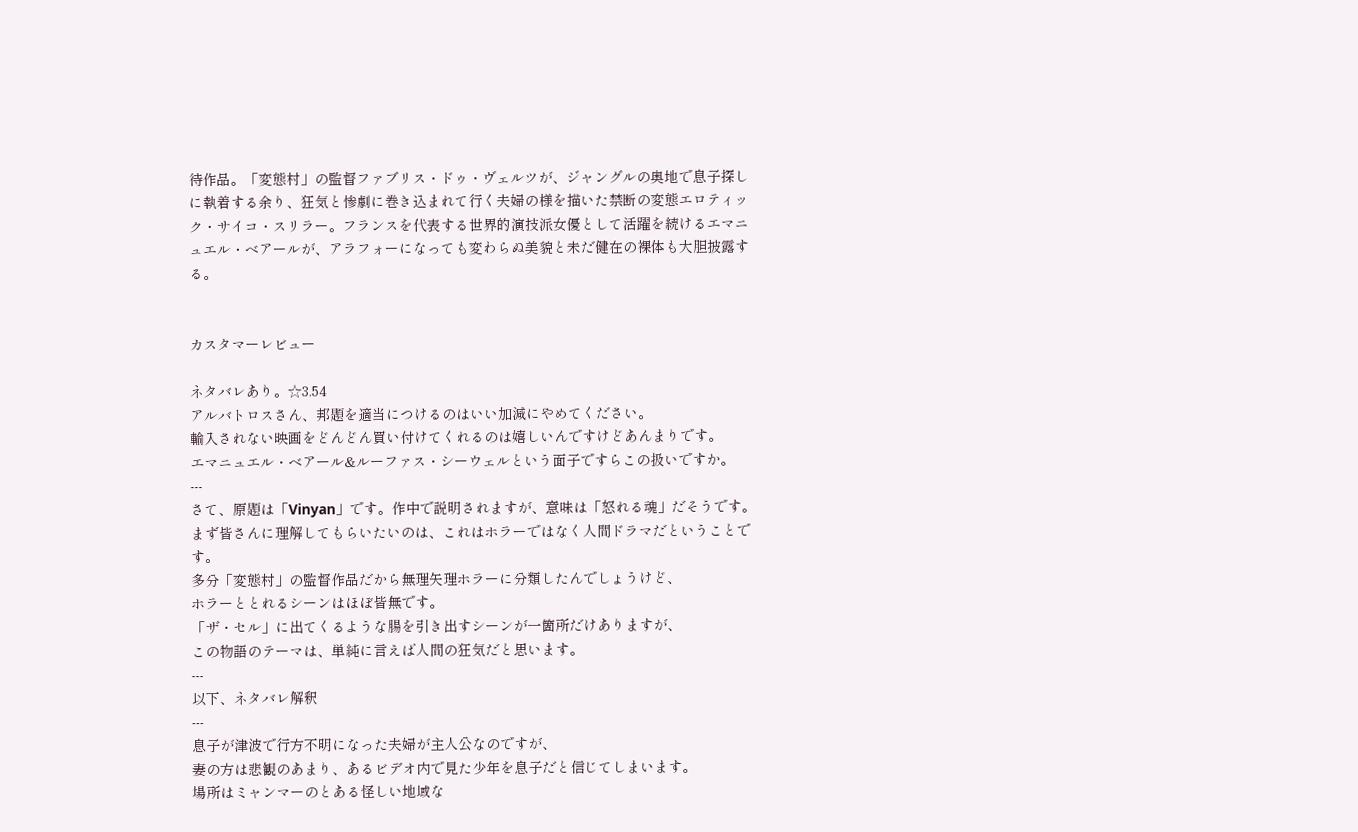待作品。「変態村」の監督ファブリス・ドゥ・ヴェルツが、ジャングルの奥地で息子探しに執着する余り、狂気と惨劇に巻き込まれて行く夫婦の様を描いた禁断の変態エロティック・サイコ・スリラー。フランスを代表する世界的演技派女優として活躍を続けるエマニュエル・ベアールが、アラフォーになっても変わらぬ美貌と未だ健在の裸体も大胆披露する。


カスタマーレビュー

ネタバレあり。☆3.54
アルバトロスさん、邦題を適当につけるのはいい加減にやめてください。
輸入されない映画をどんどん買い付けてくれるのは嬉しいんですけどあんまりです。
エマニュエル・ベアール&ルーファス・シーウェルという面子ですらこの扱いですか。
‐‐‐
さて、原題は「Vinyan」です。作中で説明されますが、意味は「怒れる魂」だそうです。
まず皆さんに理解してもらいたいのは、これはホラーではなく人間ドラマだということです。
多分「変態村」の監督作品だから無理矢理ホラーに分類したんでしょうけど、
ホラーととれるシーンはほぼ皆無です。
「ザ・セル」に出てくるような腸を引き出すシーンが一箇所だけありますが、
この物語のテーマは、単純に言えば人間の狂気だと思います。
‐‐‐
以下、ネタバレ解釈
‐‐‐
息子が津波で行方不明になった夫婦が主人公なのですが、
妻の方は悲観のあまり、あるビデオ内で見た少年を息子だと信じてしまいます。
場所はミャンマーのとある怪しい地域な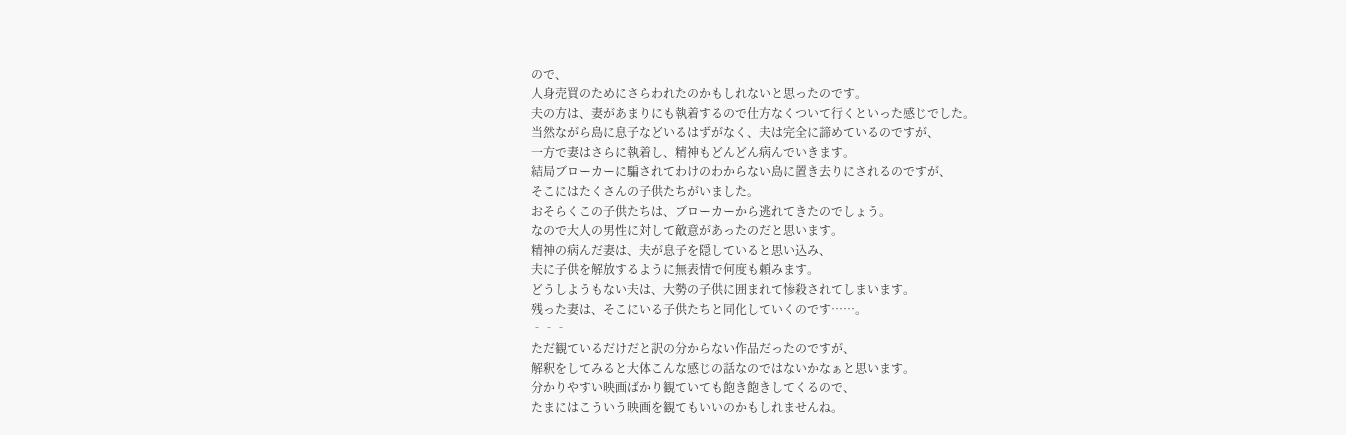ので、
人身売買のためにさらわれたのかもしれないと思ったのです。
夫の方は、妻があまりにも執着するので仕方なくついて行くといった感じでした。
当然ながら島に息子などいるはずがなく、夫は完全に諦めているのですが、
一方で妻はさらに執着し、精神もどんどん病んでいきます。
結局ブローカーに騙されてわけのわからない島に置き去りにされるのですが、
そこにはたくさんの子供たちがいました。
おそらくこの子供たちは、ブローカーから逃れてきたのでしょう。
なので大人の男性に対して敵意があったのだと思います。
精神の病んだ妻は、夫が息子を隠していると思い込み、
夫に子供を解放するように無表情で何度も頼みます。
どうしようもない夫は、大勢の子供に囲まれて惨殺されてしまいます。
残った妻は、そこにいる子供たちと同化していくのです……。
‐‐‐
ただ観ているだけだと訳の分からない作品だったのですが、
解釈をしてみると大体こんな感じの話なのではないかなぁと思います。
分かりやすい映画ばかり観ていても飽き飽きしてくるので、
たまにはこういう映画を観てもいいのかもしれませんね。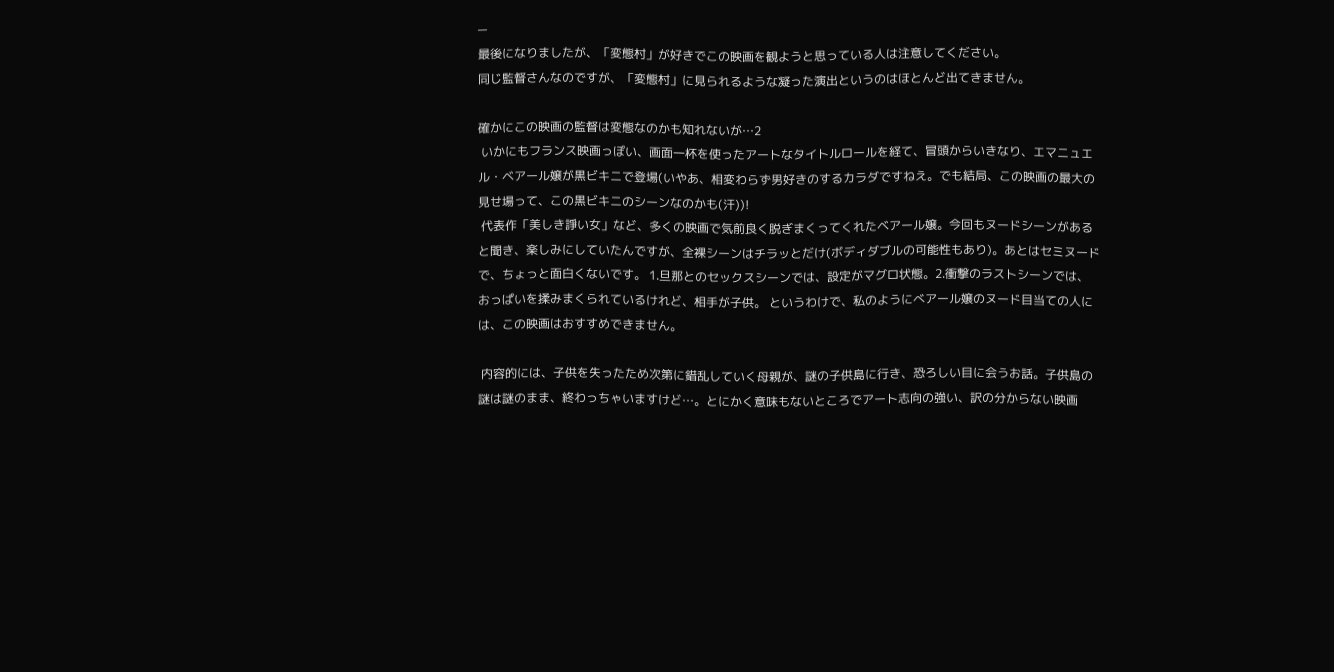‐‐‐
最後になりましたが、「変態村」が好きでこの映画を観ようと思っている人は注意してください。
同じ監督さんなのですが、「変態村」に見られるような凝った演出というのはほとんど出てきません。

確かにこの映画の監督は変態なのかも知れないが…2
 いかにもフランス映画っぽい、画面一杯を使ったアートなタイトルロールを経て、冒頭からいきなり、エマニュエル・ベアール嬢が黒ビキニで登場(いやあ、相変わらず男好きのするカラダですねえ。でも結局、この映画の最大の見せ場って、この黒ビキニのシーンなのかも(汗))!
 代表作「美しき諍い女」など、多くの映画で気前良く脱ぎまくってくれたベアール嬢。今回もヌードシーンがあると聞き、楽しみにしていたんですが、全裸シーンはチラッとだけ(ボディダブルの可能性もあり)。あとはセミヌードで、ちょっと面白くないです。 1.旦那とのセックスシーンでは、設定がマグロ状態。2.衝撃のラストシーンでは、おっぱいを揉みまくられているけれど、相手が子供。 というわけで、私のようにべアール嬢のヌード目当ての人には、この映画はおすすめできません。

 内容的には、子供を失ったため次第に錯乱していく母親が、謎の子供島に行き、恐ろしい目に会うお話。子供島の謎は謎のまま、終わっちゃいますけど…。とにかく意味もないところでアート志向の強い、訳の分からない映画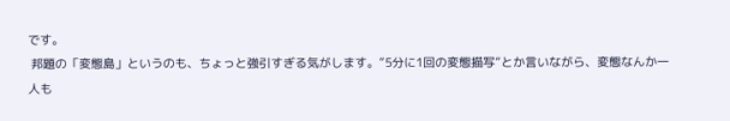です。
 邦題の「変態島」というのも、ちょっと強引すぎる気がします。”5分に1回の変態描写”とか言いながら、変態なんか一人も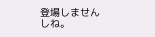登場しませんしね。